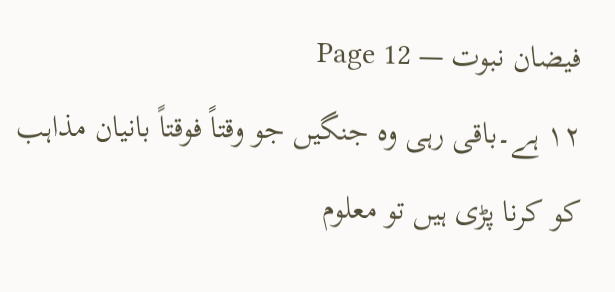فیضان نبوت — Page 12
۱۲ ہے۔باقی رہی وہ جنگیں جو وقتاً فوقتاً بانیان مذاہب کو کرنا پڑی ہیں تو معلوم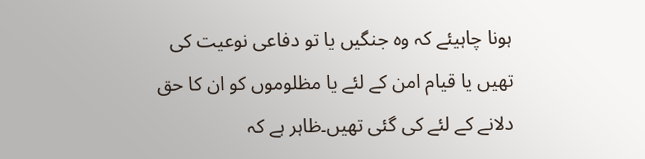ہونا چاہیئے کہ وہ جنگیں یا تو دفاعی نوعیت کی تھیں یا قیام امن کے لئے یا مظلوموں کو ان کا حق دلانے کے لئے کی گئی تھیں۔ظاہر ہے کہ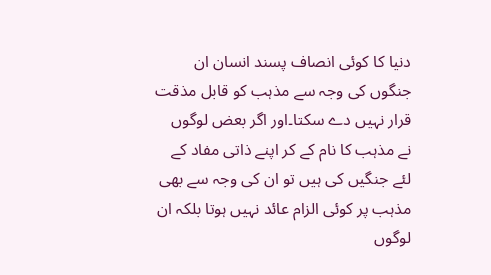دنیا کا کوئی انصاف پسند انسان ان جنگوں کی وجہ سے مذہب کو قابل مذقت قرار نہیں دے سکتا۔اور اگر بعض لوگوں نے مذہب کا نام کے کر اپنے ذاتی مفاد کے لئے جنگیں کی ہیں تو ان کی وجہ سے بھی مذہب پر کوئی الزام عائد نہیں ہوتا بلکہ ان لوگوں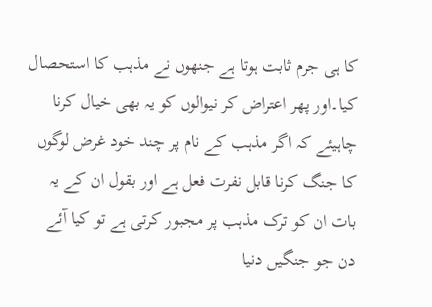کا ہی جرم ثابت ہوتا ہے جنھوں نے مذہب کا استحصال کیا۔اور پھر اعتراض کر نیوالوں کو یہ بھی خیال کرنا چاہیئے کہ اگر مذہب کے نام پر چند خود غرض لوگوں کا جنگ کرنا قابل نفرت فعل ہے اور بقول ان کے یہ بات ان کو ترک مذہب پر مجبور کرتی ہے تو کیا آئے دن جو جنگیں دنیا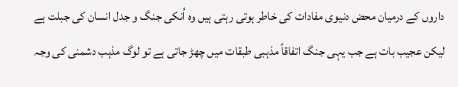داروں کے درمیان محض دنیوی مفادات کی خاطر ہوتی رہتی ہیں وہ اُنکی جنگ و جدل انسان کی جبلت ہے لیکن عجیب بات ہے جب یہی جنگ اتفاقاً مذہبی طبقات میں چھڑ جاتی ہے تو لوگ مذہب دشمنی کی وجہ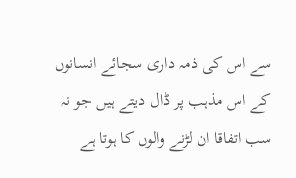سے اس کی ذمہ داری سجائے انسانوں کے اس مذہب پر ڈال دیتے ہیں جو نہ سب اتفاقا ان لڑنے والوں کا ہوتا ہے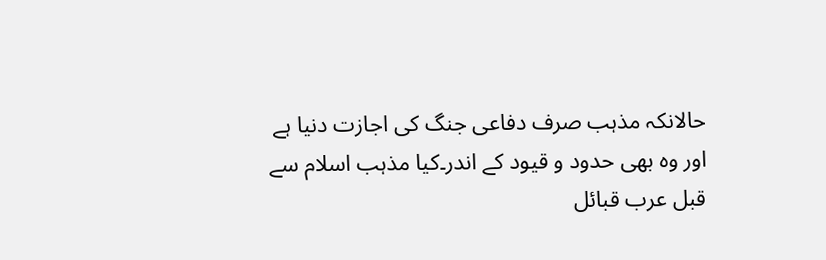حالانکہ مذہب صرف دفاعی جنگ کی اجازت دنیا ہے اور وہ بھی حدود و قیود کے اندر۔کیا مذہب اسلام سے قبل عرب قبائل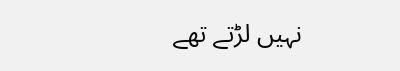نہیں لڑتے تھے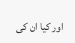اور کیا ان کی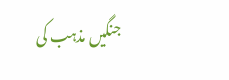جنگیں مذہب کی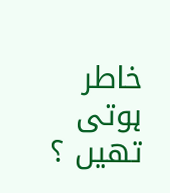خاطر ہوتی تھیں ؟